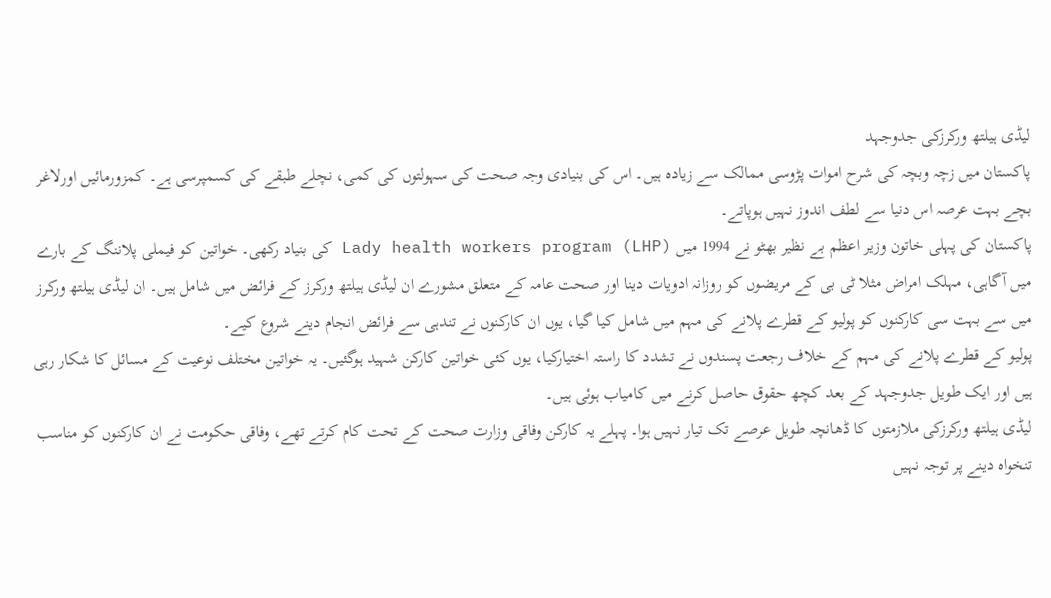لیڈی ہیلتھ ورکرزکی جدوجہد
پاکستان میں زچہ وبچہ کی شرح اموات پڑوسی ممالک سے زیادہ ہیں۔ اس کی بنیادی وجہ صحت کی سہولتوں کی کمی، نچلے طبقے کی کسمپرسی ہے۔ کمزورمائیں اورلاغر بچے بہت عرصہ اس دنیا سے لطف اندوز نہیں ہوپاتے۔
پاکستان کی پہلی خاتون وزیر اعظم بے نظیر بھٹو نے 1994 میں Lady health workers program (LHP) کی بنیاد رکھی۔ خواتین کو فیملی پلاننگ کے بارے میں آگاہی، مہلک امراض مثلا ٹی بی کے مریضوں کو روزانہ ادویات دینا اور صحت عامہ کے متعلق مشورے ان لیڈی ہیلتھ ورکرز کے فرائض میں شامل ہیں۔ ان لیڈی ہیلتھ ورکرز میں سے بہت سی کارکنوں کو پولیو کے قطرے پلانے کی مہم میں شامل کیا گیا، یوں ان کارکنوں نے تندہی سے فرائض انجام دینے شروع کیے۔
پولیو کے قطرے پلانے کی مہم کے خلاف رجعت پسندوں نے تشدد کا راستہ اختیارکیا، یوں کئی خواتین کارکن شہید ہوگئیں۔ یہ خواتین مختلف نوعیت کے مسائل کا شکار رہی ہیں اور ایک طویل جدوجہد کے بعد کچھ حقوق حاصل کرنے میں کامیاب ہوئی ہیں۔
لیڈی ہیلتھ ورکرزکی ملازمتوں کا ڈھانچہ طویل عرصے تک تیار نہیں ہوا۔ پہلے یہ کارکن وفاقی وزارت صحت کے تحت کام کرتے تھے، وفاقی حکومت نے ان کارکنوں کو مناسب تنخواہ دینے پر توجہ نہیں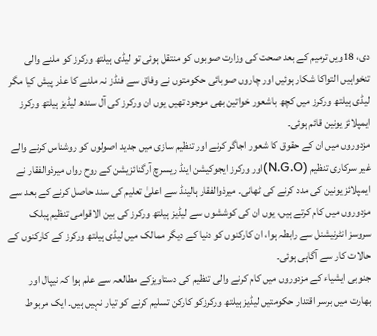دی، 18ویں ترمیم کے بعد صحت کی وزارت صوبوں کو منتقل ہوئی تو لیڈی ہیلتھ ورکرز کو ملنے والی تنخواہیں التواکا شکار ہوئیں اور چاروں صوبائی حکومتوں نے وفاق سے فنڈز نہ ملنے کا عذر پیش کیا مگر لیڈی ہیلتھ ورکرز میں کچھ باشعور خواتین بھی موجود تھیں یوں ان ورکرز کی آل سندھ لیڈیز ہیلتھ ورکرز ایمپلائز یونین قائم ہوئی۔
مزدوروں میں ان کے حقوق کا شعور اجاگر کرنے اور تنظیم سازی میں جدید اصولوں کو روشناس کرنے والے غیر سرکاری تنظیم (N.G.O)اور ورکرز ایجوکیشن اینڈ ریسرچ آرگنائزیشن کے روح رواں میرذوالفقار نے ایمپلائز یونین کی مدد کرنے کی ٹھانی۔ میرذوالفقار ہالینڈ سے اعلیٰ تعلیم کی سند حاصل کرنے کے بعد سے مزدوروں میں کام کرتے ہیں، یوں ان کی کوششوں سے لیڈیز ہیلتھ ورکرز کی بین الاقوامی تنظیم پبلک سروسز انٹرنیشنل سے رابطہ ہوا، ان کارکنوں کو دنیا کے دیگر ممالک میں لیڈی ہیلتھ ورکرز کے کارکنوں کے حالات کار سے آگاہی ہوئی۔
جنوبی ایشیاء کے مزدوروں میں کام کرنے والی تنظیم کی دستاویزکے مطالعہ سے علم ہوا کہ نیپال اور بھارت میں برسر اقتدار حکومتیں لیڈیز ہیلتھ ورکرزکو کارکن تسلیم کرنے کو تیار نہیں ہیں۔ ایک مربوط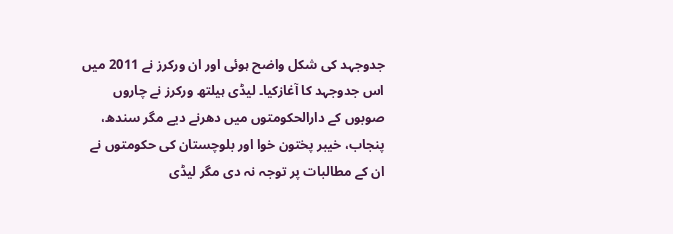جدوجہد کی شکل واضح ہوئی اور ان ورکرز نے 2011 میں اس جدوجہد کا آغازکیا۔ لیڈی ہیلتھ ورکرز نے چاروں صوبوں کے دارالحکومتوں میں دھرنے دیے مگر سندھ، پنجاب، خیبر پختون خوا اور بلوچستان کی حکومتوں نے ان کے مطالبات پر توجہ نہ دی مگر لیڈی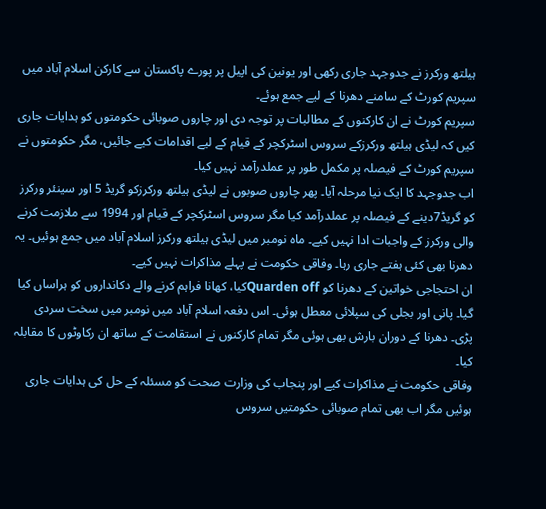ہیلتھ ورکرز نے جدوجہد جاری رکھی اور یونین کی اپیل پر پورے پاکستان سے کارکن اسلام آباد میں سپریم کورٹ کے سامنے دھرنا کے لیے جمع ہوئے۔
سپریم کورٹ نے ان کارکنوں کے مطالبات پر توجہ دی اور چاروں صوبائی حکومتوں کو ہدایات جاری کیں کہ لیڈی ہیلتھ ورکرزکے سروس اسٹرکچر کے قیام کے لیے اقدامات کیے جائیں، مگر حکومتوں نے سپریم کورٹ کے فیصلہ پر مکمل طور پر عملدرآمد نہیں کیا۔
اب جدوجہد کا ایک نیا مرحلہ آیا۔ پھر چاروں صوبوں نے لیڈی ہیلتھ ورکرزکو گریڈ 5 اور سینئر ورکرز کو گریڈ7دینے کے فیصلہ پر عملدرآمد کیا مگر سروس اسٹرکچر کے قیام اور 1994 سے ملازمت کرنے والی ورکرز کے واجبات ادا نہیں کیے۔ ماہ نومبر میں لیڈی ہیلتھ ورکرز اسلام آباد میں جمع ہوئیں۔ یہ دھرنا بھی کئی ہفتے جاری رہا۔ وفاقی حکومت نے پہلے مذاکرات نہیں کیے۔
ان احتجاجی خواتین کے دھرنا کو Quarden offکیا، کھانا فراہم کرنے والے دکانداروں کو ہراساں کیا گیا۔ پانی اور بجلی کی سپلائی معطل ہوئی۔ اس دفعہ اسلام آباد میں نومبر میں سخت سردی پڑی۔ دھرنا کے دوران بارش بھی ہوئی مگر تمام کارکنوں نے استقامت کے ساتھ ان رکاوٹوں کا مقابلہ کیا۔
وفاقی حکومت نے مذاکرات کیے اور پنجاب کی وزارت صحت کو مسئلہ کے حل کی ہدایات جاری ہوئیں مگر اب بھی تمام صوبائی حکومتیں سروس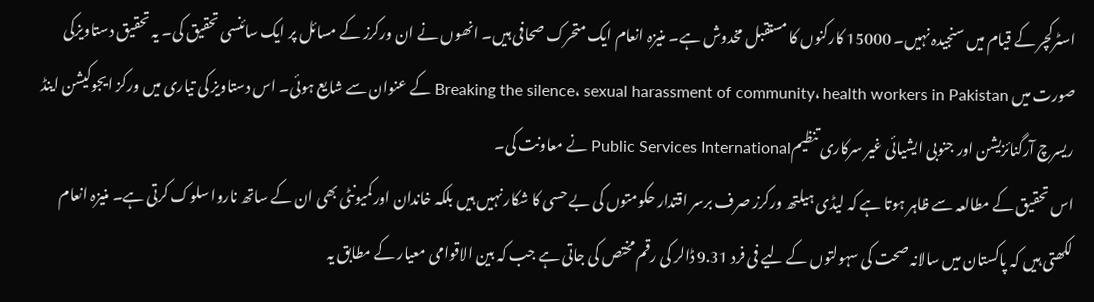اسٹرکچر کے قیام میں سنجیدہ نہیں۔ 15000 کارکنوں کا مستقبل مخدوش ہے۔ منیزہ انعام ایک متحرک صحافی ہیں۔ انھوں نے ان ورکرز کے مسائل پر ایک سائنسی تحقیق کی۔ یہ تحقیق دستاویزکی صورت میں Breaking the silence، sexual harassment of community، health workers in Pakistan کے عنوان سے شایع ہوئی۔ اس دستاویز کی تیاری میں ورکز ایجوکیشن اینڈ ریسرچ آرگنائزیشن اور جنوبی ایشیائی غیر سرکاری تنظیمPublic Services International نے معاونت کی۔
اس تحقیق کے مطالعہ سے ظاہر ہوتا ہے کہ لیڈی ہیلتھ ورکرز صرف برسر اقتدار حکومتوں کی بے حسی کا شکار نہیں ہیں بلکہ خاندان اورکمیونٹی بھی ان کے ساتھ ناروا سلوک کرتی ہے۔ منیزہ انعام لکھتی ہیں کہ پاکستان میں سالانہ صحت کی سہولتوں کے لیے فی فرد 9.31 ڈالر کی رقم مختص کی جاتی ہے جب کہ بین الاقوامی معیار کے مطابق یہ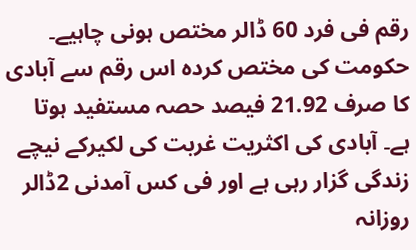رقم فی فرد 60 ڈالر مختص ہونی چاہیے۔ حکومت کی مختص کردہ اس رقم سے آبادی کا صرف 21.92 فیصد حصہ مستفید ہوتا ہے۔ آبادی کی اکثریت غربت کی لکیرکے نیچے زندگی گزار رہی ہے اور فی کس آمدنی 2ڈالر روزانہ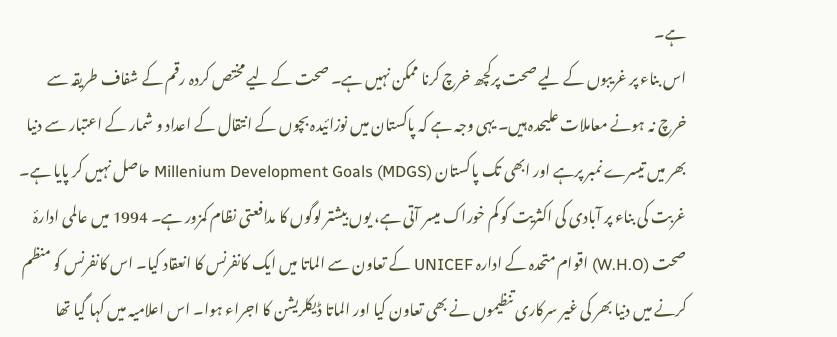ہے۔
اس بناء پر غریبوں کے لیے صحت پرکچھ خرچ کرنا ممکن نہیں ہے۔ صحت کے لیے مختص کردہ رقم کے شفاف طریقہ سے خرچ نہ ہونے معاملات علیحدہ ہیں۔ یہی وجہ ہے کہ پاکستان میں نوزائیدہ بچوں کے انتقال کے اعداد و شمار کے اعتبار سے دنیا بھر میں تیسرے نمبر پرہے اور ابھی تک پاکستان Millenium Development Goals (MDGS) حاصل نہیں کر پایا ہے۔
غربت کی بناء پر آبادی کی اکثریت کو کم خوراک میسر آتی ہے، یوں بیشتر لوگوں کا مدافعتی نظام کمزور ہے۔ 1994 میں عالمی ادارۂ صحت (W.H.O) اقوام متحدہ کے ادارہ UNICEF کے تعاون سے الماتا میں ایک کانفرنس کا انعقاد کیا۔ اس کانفرنس کو منظم کرنے میں دنیا بھر کی غیر سرکاری تنظیموں نے بھی تعاون کیا اور الماتا ڈیکلریشن کا اجراء ہوا۔ اس اعلامیہ میں کہا گیا تھا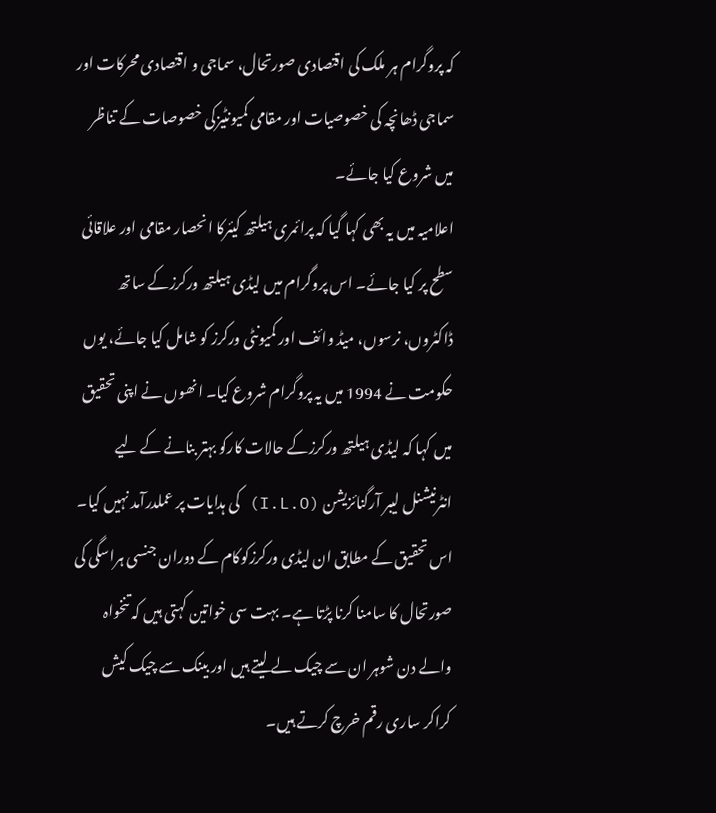کہ پروگرام ہر ملک کی اقتصادی صورتحال، سماجی و اقتصادی محرکات اور سماجی ڈھانچہ کی خصوصیات اور مقامی کمیونٹیزکی خصوصات کے تناظر میں شروع کیا جائے۔
اعلامیہ میں یہ بھی کہا گیا کہ پرائمری ہیلتھ کیئرکا انحصار مقامی اور علاقائی سطح پر کیا جائے۔ اس پروگرام میں لیڈی ہیلتھ ورکرزکے ساتھ ڈاکٹروں، نرسوں، میڈ وائف اور کمیونٹی ورکرز کو شامل کیا جائے، یوں حکومت نے 1994 میں یہ پروگرام شروع کیا۔ انھوں نے اپنی تحقیق میں کہا کہ لیڈی ہیلتھ ورکرزکے حالات کارکو بہتر بنانے کے لیے انٹرنیشنل لیبر آرگنائزیشن (I.L.O) کی ہدایات پر عملدرآمد نہیں کیا۔ اس تحقیق کے مطابق ان لیڈی ورکرزکوکام کے دوران جنسی ہراسگی کی صورتحال کا سامنا کرنا پڑتا ہے۔ بہت سی خواتین کہتی ہیں کہ تنخواہ والے دن شوہر ان سے چیک لے لیتے ہیں اور بینک سے چیک کیش کراکر ساری رقم خرچ کرتے ہیں۔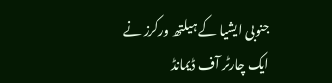جنوبی ایشیا کے ہیلتھ ورکرز نے ایک چارٹر آف ڈیمانڈ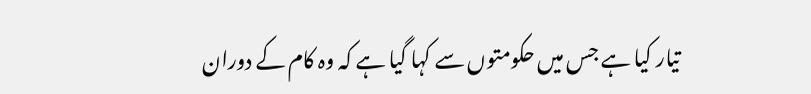تیار کیا ہے جس میں حکومتوں سے کہا گیا ہے کہ وہ کام کے دوران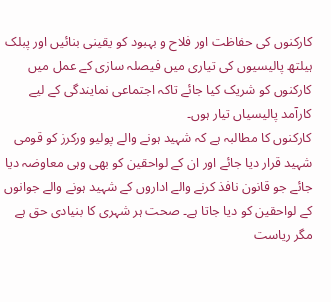کارکنوں کی حفاظت اور فلاح و بہبود کو یقینی بنائیں اور پبلک ہیلتھ پالیسیوں کی تیاری میں فیصلہ سازی کے عمل میں کارکنوں کو شریک کیا جائے تاکہ اجتماعی نمایندگی کے لیے کارآمد پالیسیاں تیار ہوں۔
کارکنوں کا مطالبہ ہے کہ شہید ہونے والے پولیو ورکرز کو قومی شہید قرار دیا جائے اور ان کے لواحقین کو بھی وہی معاوضہ دیا جائے جو قانون نافذ کرنے والے اداروں کے شہید ہونے والے جوانوں کے لواحقین کو دیا جاتا ہے۔ صحت ہر شہری کا بنیادی حق ہے مگر ریاست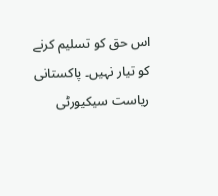اس حق کو تسلیم کرنے کو تیار نہیں۔ پاکستانی ریاست سیکیورٹی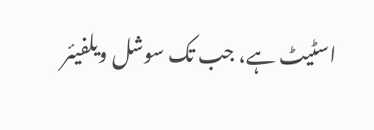اسٹیٹ ہے، جب تک سوشل ویلفیئر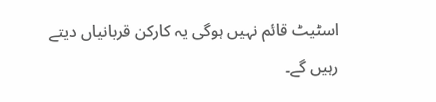اسٹیٹ قائم نہیں ہوگی یہ کارکن قربانیاں دیتے رہیں گے۔